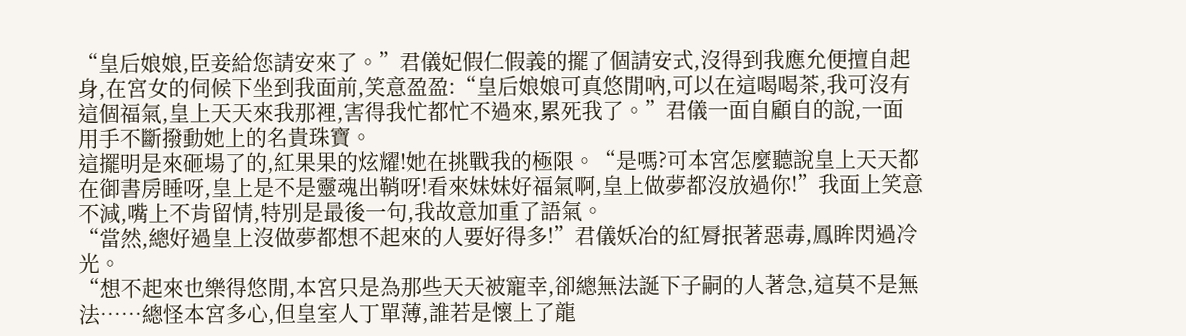“皇后娘娘,臣妾給您請安來了。”君儀妃假仁假義的擺了個請安式,沒得到我應允便擅自起身,在宮女的伺候下坐到我面前,笑意盈盈:“皇后娘娘可真悠閒吶,可以在這喝喝茶,我可沒有這個福氣,皇上天天來我那裡,害得我忙都忙不過來,累死我了。”君儀一面自顧自的說,一面用手不斷撥動她上的名貴珠寶。
這擺明是來砸場了的,紅果果的炫耀!她在挑戰我的極限。“是嗎?可本宮怎麼聽說皇上天天都在御書房睡呀,皇上是不是靈魂出鞘呀!看來妹妹好福氣啊,皇上做夢都沒放過你!”我面上笑意不減,嘴上不肯留情,特別是最後一句,我故意加重了語氣。
“當然,總好過皇上沒做夢都想不起來的人要好得多!”君儀妖冶的紅脣抿著惡毒,鳳眸閃過冷光。
“想不起來也樂得悠閒,本宮只是為那些天天被寵幸,卻總無法誕下子嗣的人著急,這莫不是無法……總怪本宮多心,但皇室人丁單薄,誰若是懷上了龍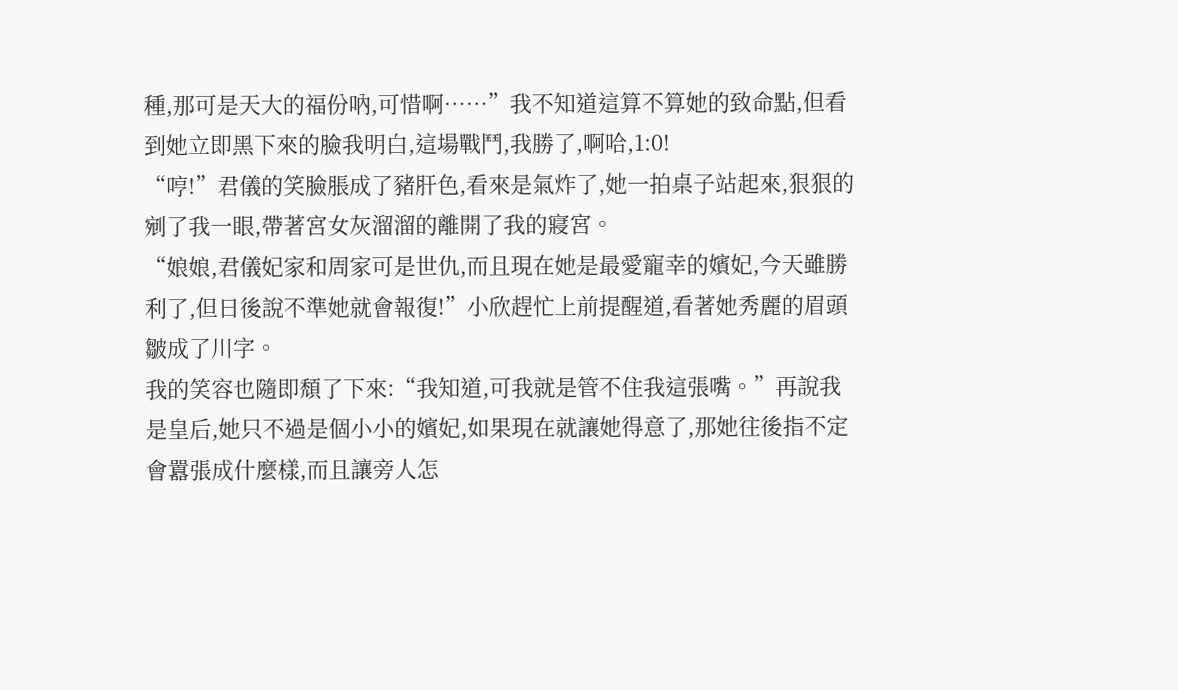種,那可是天大的福份吶,可惜啊……”我不知道這算不算她的致命點,但看到她立即黑下來的臉我明白,這場戰鬥,我勝了,啊哈,1:0!
“哼!”君儀的笑臉脹成了豬肝色,看來是氣炸了,她一拍桌子站起來,狠狠的剜了我一眼,帶著宮女灰溜溜的離開了我的寢宮。
“娘娘,君儀妃家和周家可是世仇,而且現在她是最愛寵幸的嬪妃,今天雖勝利了,但日後說不準她就會報復!”小欣趕忙上前提醒道,看著她秀麗的眉頭皺成了川字。
我的笑容也隨即頹了下來:“我知道,可我就是管不住我這張嘴。”再說我是皇后,她只不過是個小小的嬪妃,如果現在就讓她得意了,那她往後指不定會囂張成什麼樣,而且讓旁人怎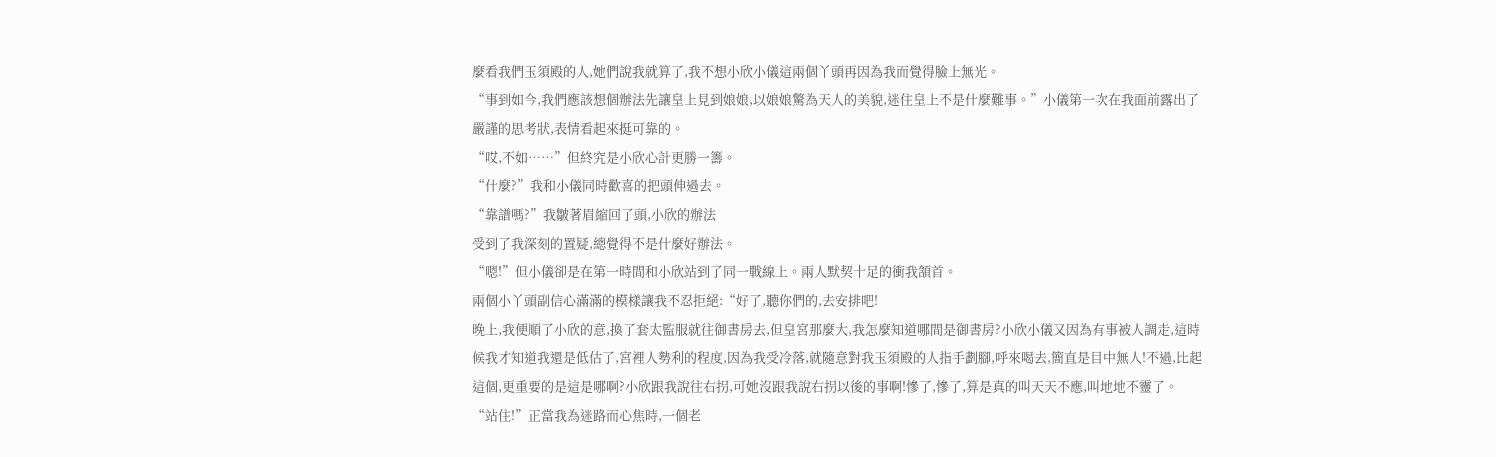麼看我們玉須殿的人,她們說我就算了,我不想小欣小儀這兩個丫頭再因為我而覺得臉上無光。
“事到如今,我們應該想個辦法先讓皇上見到娘娘,以娘娘驚為天人的美貌,迷住皇上不是什麼難事。”小儀第一次在我面前露出了嚴謹的思考狀,表情看起來挺可靠的。
“哎,不如……”但終究是小欣心計更勝一籌。
“什麼?”我和小儀同時歡喜的把頭伸過去。
“靠譜嗎?”我皺著眉縮回了頭,小欣的辦法
受到了我深刻的置疑,總覺得不是什麼好辦法。
“嗯!”但小儀卻是在第一時間和小欣站到了同一戰線上。兩人默契十足的衝我頷首。
兩個小丫頭副信心滿滿的模樣讓我不忍拒絕:“好了,聽你們的,去安排吧!
晚上,我便順了小欣的意,換了套太監服就往御書房去,但皇宮那麼大,我怎麼知道哪間是御書房?小欣小儀又因為有事被人調走,這時候我才知道我還是低估了,宮裡人勢利的程度,因為我受冷落,就隨意對我玉須殿的人指手劃腳,呼來喝去,簡直是目中無人!不過,比起這個,更重要的是這是哪啊?小欣跟我說往右拐,可她沒跟我說右拐以後的事啊!慘了,慘了,算是真的叫天天不應,叫地地不靈了。
“站住!”正當我為迷路而心焦時,一個老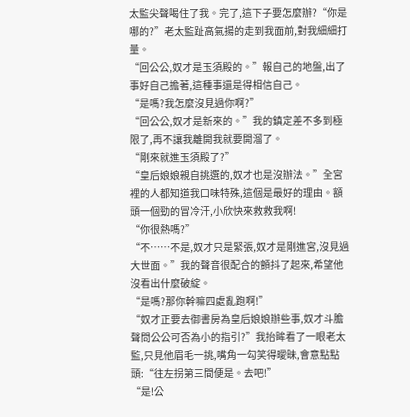太監尖聲喝住了我。完了,這下子要怎麼辦?“你是哪的?”老太監趾高氣揚的走到我面前,對我細細打量。
“回公公,奴才是玉須殿的。”報自己的地盤,出了事好自己擔著,這種事還是得相信自己。
“是嗎?我怎麼沒見過你啊?”
“回公公,奴才是新來的。”我的鎮定差不多到極限了,再不讓我離開我就要開溜了。
“剛來就進玉須殿了?”
“皇后娘娘親自挑選的,奴才也是沒辦法。”全宮裡的人都知道我口味特殊,這個是最好的理由。額頭一個勁的冒冷汗,小欣快來救救我啊!
“你很熱嗎?”
“不……不是,奴才只是緊張,奴才是剛進宮,沒見過大世面。”我的聲音很配合的顫抖了起來,希望他沒看出什麼破綻。
“是嗎?那你幹嘛四處亂跑啊!”
“奴才正要去御書房為皇后娘娘辦些事,奴才斗膽聲問公公可否為小的指引?”我抬眸看了一眼老太監,只見他眉毛一挑,嘴角一勾笑得曖昧,會意點點頭:“往左拐第三間便是。去吧!”
“是!公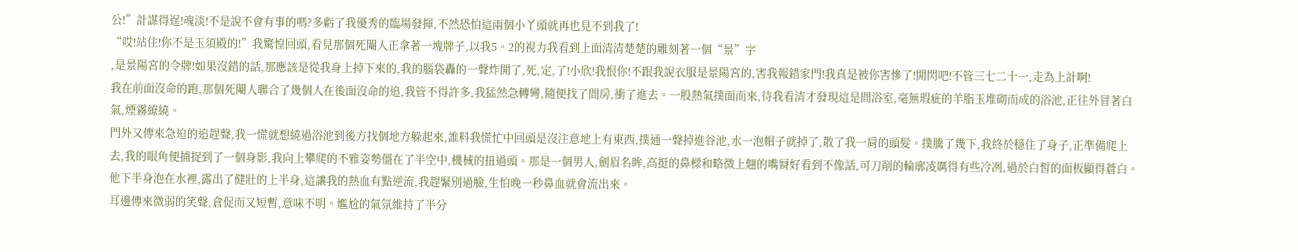公!”計謀得逞!魂淡!不是說不會有事的嗎?多虧了我優秀的臨場發揮,不然恐怕這兩個小丫頭就再也見不到我了!
“哎!站住!你不是玉須殿的!”我驚惶回頭,看見那個死閹人正拿著一塊牌子,以我5。2的視力我看到上面清清楚楚的雕刻著一個“景”字
,是景陽宮的令牌!如果沒錯的話,那應該是從我身上掉下來的,我的腦袋轟的一聲炸開了,死,定,了!小欣!我恨你!不跟我說衣服是景陽宮的,害我報錯家門!我真是被你害慘了!開閃吧!不管三七二十一,走為上計啊!
我在前面沒命的跑,那個死閹人聯合了幾個人在後面沒命的追,我管不得許多,我猛然急轉彎,隨便找了間房,衝了進去。一股熱氣撲面而來,待我看清才發現這是間浴室,毫無瑕疵的羊脂玉堆砌而成的浴池,正往外冒著白氣,煙霧繚繞。
門外又傳來急迫的追趕聲,我一慌就想繞過浴池到後方找個地方躲起來,誰料我慌忙中回頭是沒注意地上有東西,撲通一聲掉進谷池,水一泡帽子就掉了,散了我一肩的頭髮。撲騰了幾下,我終於穩住了身子,正準備爬上去,我的眼角便捕捉到了一個身影,我向上攀爬的不雅姿勢僵在了半空中,機械的扭過頭。那是一個男人,劍眉名眸,高挺的鼻樑和略微上翹的嘴脣好看到不像話,可刀削的輪廓凌厲得有些冷冽,過於白皙的面板顯得蒼白。他下半身泡在水裡,露出了健壯的上半身,這讓我的熱血有點逆流,我趕緊別過臉,生怕晚一秒鼻血就會流出來。
耳邊傳來微弱的笑聲,倉促而又短暫,意味不明。尷尬的氣氛維持了半分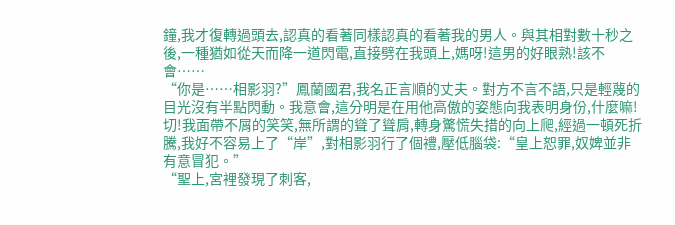鐘,我才復轉過頭去,認真的看著同樣認真的看著我的男人。與其相對數十秒之後,一種猶如從天而降一道閃電,直接劈在我頭上,媽呀!這男的好眼熟!該不會……
“你是……相影羽?”鳳蘭國君,我名正言順的丈夫。對方不言不語,只是輕蔑的目光沒有半點閃動。我意會,這分明是在用他高傲的姿態向我表明身份,什麼嘛!切!我面帶不屑的笑笑,無所謂的聳了聳肩,轉身驚慌失措的向上爬,經過一頓死折騰,我好不容易上了“岸”,對相影羽行了個禮,壓低腦袋:“皇上恕罪,奴婢並非有意冒犯。”
“聖上,宮裡發現了刺客,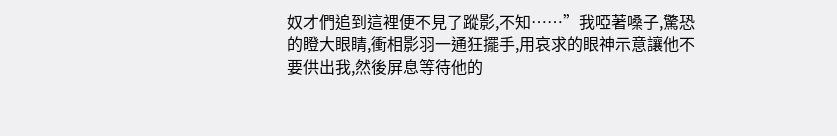奴才們追到這裡便不見了蹤影,不知……”我啞著嗓子,驚恐的瞪大眼睛,衝相影羽一通狂擺手,用哀求的眼神示意讓他不要供出我,然後屏息等待他的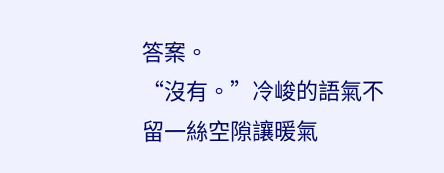答案。
“沒有。”冷峻的語氣不留一絲空隙讓暖氣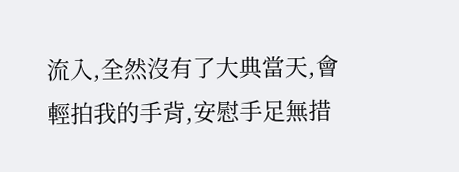流入,全然沒有了大典當天,會輕拍我的手背,安慰手足無措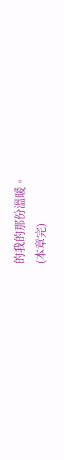的我的那份溫暖。
(本章完)